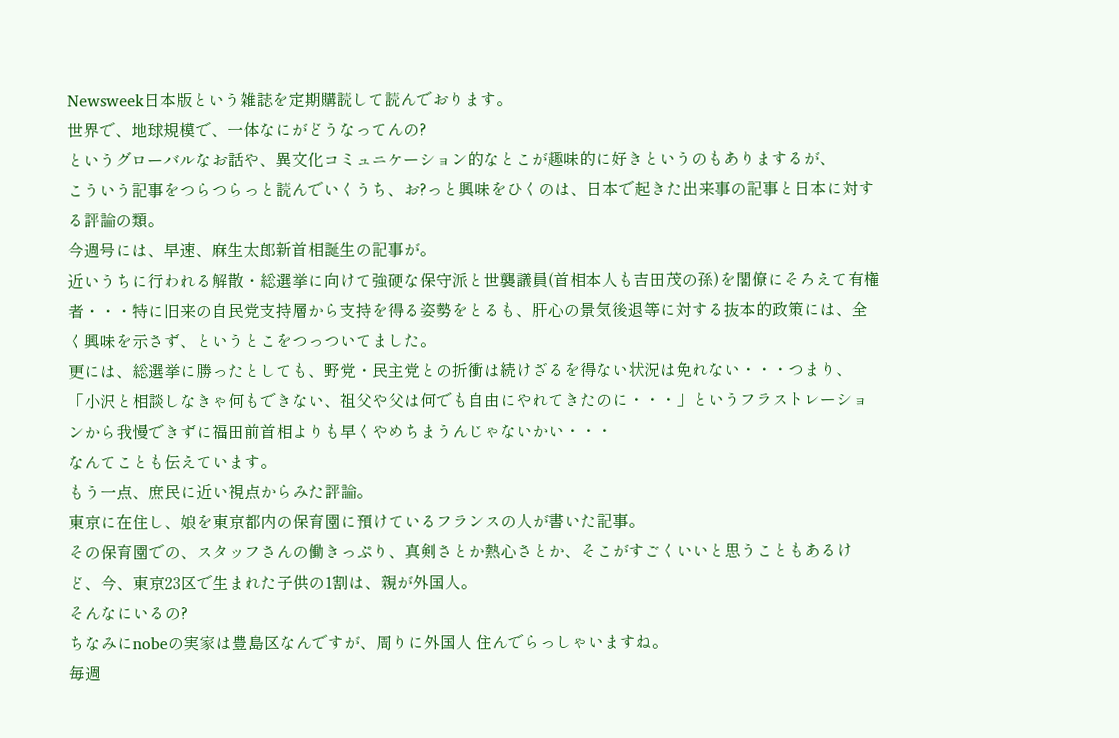Newsweek日本版という雑誌を定期購読して読んでおります。
世界で、地球規模で、一体なにがどうなってんの?
というグローバルなお話や、異文化コミュニケーション的なとこが趣味的に好きというのもありまするが、
こういう記事をつらつらっと読んでいくうち、お?っと興味をひくのは、日本で起きた出来事の記事と日本に対する評論の類。
今週号には、早速、麻生太郎新首相誕生の記事が。
近いうちに行われる解散・総選挙に向けて強硬な保守派と世襲議員(首相本人も吉田茂の孫)を閣僚にそろえて有権者・・・特に旧来の自民党支持層から支持を得る姿勢をとるも、肝心の景気後退等に対する抜本的政策には、全く興味を示さず、というとこをつっついてました。
更には、総選挙に勝ったとしても、野党・民主党との折衝は続けざるを得ない状況は免れない・・・つまり、「小沢と相談しなきゃ何もできない、祖父や父は何でも自由にやれてきたのに・・・」というフラストレーションから我慢できずに福田前首相よりも早くやめちまうんじゃないかい・・・
なんてことも伝えています。
もう一点、庶民に近い視点からみた評論。
東京に在住し、娘を東京都内の保育園に預けているフランスの人が書いた記事。
その保育園での、スタッフさんの働きっぷり、真剣さとか熱心さとか、そこがすごくいいと思うこともあるけど、今、東京23区で生まれた子供の1割は、親が外国人。
そんなにいるの?
ちなみにnobeの実家は豊島区なんですが、周りに外国人 住んでらっしゃいますね。
毎週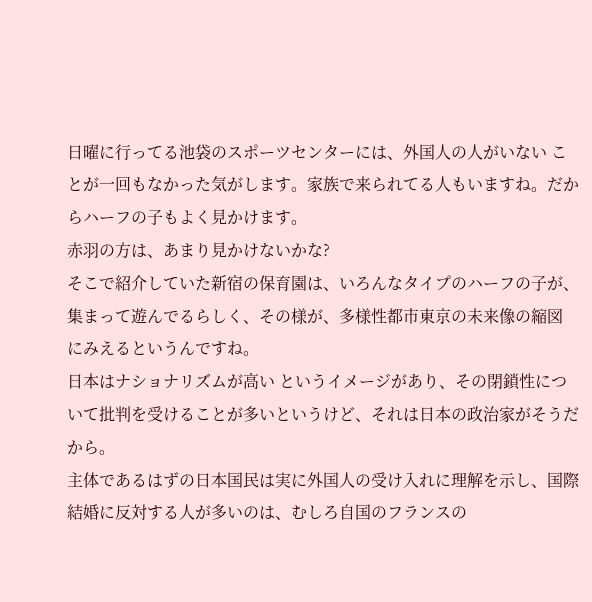日曜に行ってる池袋のスポーツセンターには、外国人の人がいない ことが一回もなかった気がします。家族で来られてる人もいますね。だからハーフの子もよく見かけます。
赤羽の方は、あまり見かけないかな?
そこで紹介していた新宿の保育園は、いろんなタイプのハーフの子が、集まって遊んでるらしく、その様が、多様性都市東京の未来像の縮図 にみえるというんですね。
日本はナショナリズムが高い というイメージがあり、その閉鎖性について批判を受けることが多いというけど、それは日本の政治家がそうだから。
主体であるはずの日本国民は実に外国人の受け入れに理解を示し、国際結婚に反対する人が多いのは、むしろ自国のフランスの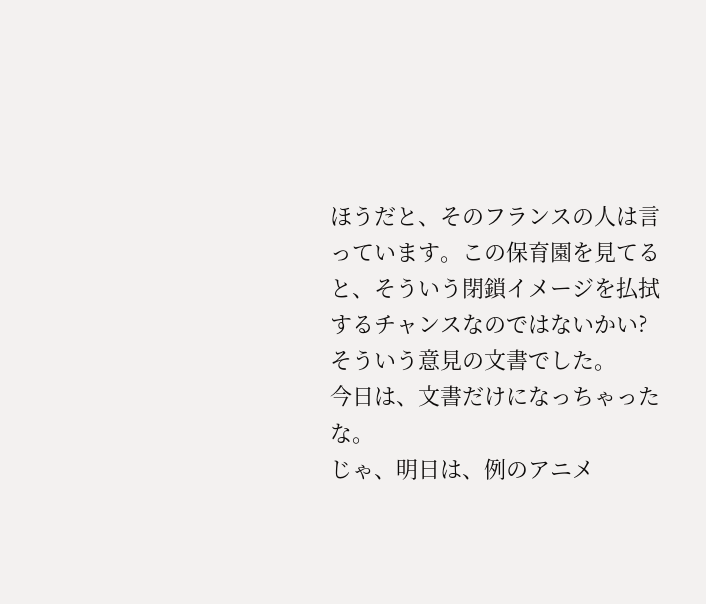ほうだと、そのフランスの人は言っています。この保育園を見てると、そういう閉鎖イメージを払拭するチャンスなのではないかい?
そういう意見の文書でした。
今日は、文書だけになっちゃったな。
じゃ、明日は、例のアニメ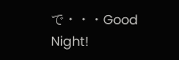で・・・Good Night!